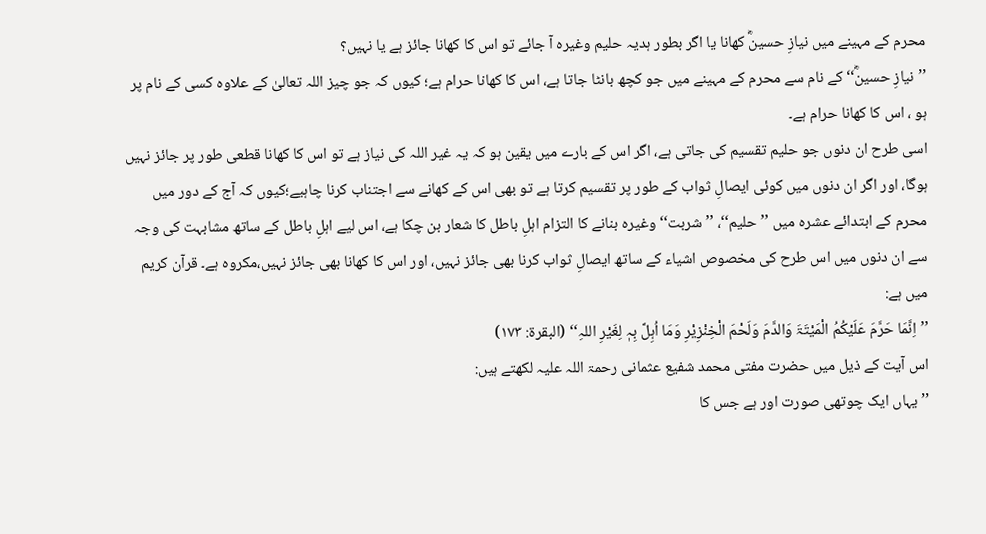محرم کے مہینے میں نیازِ حسینؓ کھانا یا اگر بطور ہدیہ حلیم وغیرہ آ جائے تو اس کا کھانا جائز ہے یا نہیں؟
’’نیازِ حسینؓ‘‘ کے نام سے محرم کے مہینے میں جو کچھ بانٹا جاتا ہے، اس کا کھانا حرام ہے؛ کیوں کہ جو چیز اللہ تعالیٰ کے علاوہ کسی کے نام پر ہو ، اس کا کھانا حرام ہے۔
اسی طرح ان دنوں جو حلیم تقسیم کی جاتی ہے، اگر اس کے بارے میں یقین ہو کہ یہ غیر اللہ کی نیاز ہے تو اس کا کھانا قطعی طور پر جائز نہیں ہوگا، اور اگر ان دنوں میں کوئی ایصالِ ثواب کے طور پر تقسیم کرتا ہے تو بھی اس کے کھانے سے اجتناب کرنا چاہیے؛کیوں کہ آج کے دور میں محرم کے ابتدائے عشرہ میں ’’حلیم‘‘، ’’شربت‘‘ وغیرہ بنانے کا التزام اہلِ باطل کا شعار بن چکا ہے، اس لیے اہلِ باطل کے ساتھ مشابہت کی وجہ سے ان دنوں میں اس طرح کی مخصوص اشیاء کے ساتھ ایصالِ ثواب کرنا بھی جائز نہیں، اور اس کا کھانا بھی جائز نہیں،مکروہ ہے۔ قرآن کریم میں ہے:
’’اِنَّمَا حَرَّمَ عَلَيْکُمُ الْمَيْتَۃَ وَالدَّمَ وَلَحْمَ الْخِنْزِيْرِ وَمَا اُہِلَّ بِہٖ لِغَيْرِ اللہِ‘‘ (البقرۃ: ۱۷۳)
اس آیت کے ذیل میں حضرت مفتی محمد شفیع عثمانی رحمۃ اللہ علیہ لکھتے ہیں:
’’ یہاں ایک چوتھی صورت اور ہے جس کا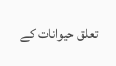تعلق حیوانات کے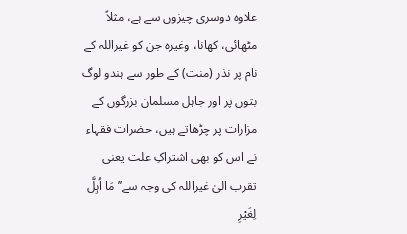علاوہ دوسری چیزوں سے ہے، مثلاً مٹھائی، کھانا، وغیرہ جن کو غیراللہ کے نام پر نذر (منت) کے طور سے ہندو لوگ بتوں پر اور جاہل مسلمان بزرگوں کے مزارات پر چڑھاتے ہیں، حضرات فقہاء نے اس کو بھی اشتراکِ علت یعنی تقرب الیٰ غیراللہ کی وجہ سے’’مَا اُہِلَّ لِغَيْرِ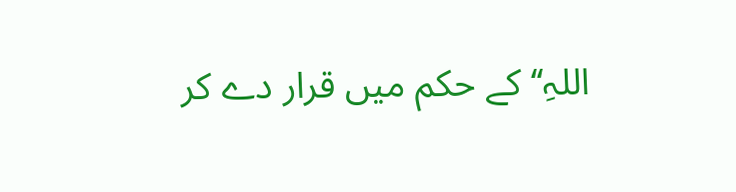اللہِ‘‘ کے حکم میں قرار دے کر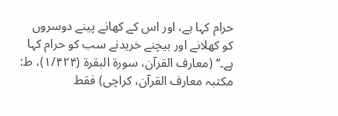حرام کہا ہے، اور اس کے کھانے پینے دوسروں کو کھلانے اور بیچنے خریدنے سب کو حرام کہا ہے۔‘‘ (معارف القرآن، سورۃ البقرۃ (۱/۴۲۴)، ط: مکتبہ معارف القرآن، کراچی) فقط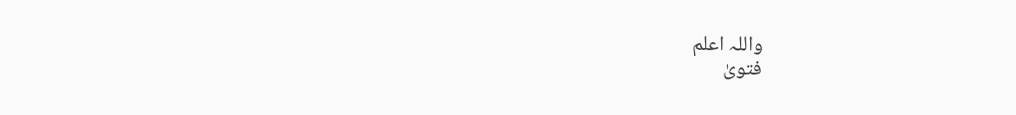واللہ اعلم
فتویٰ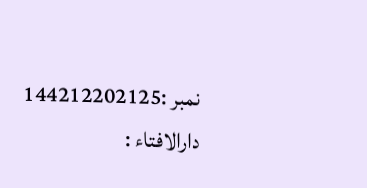نمبر :144212202125
دارالافتاء :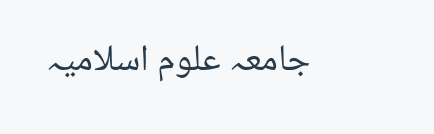جامعہ علوم اسلامیہ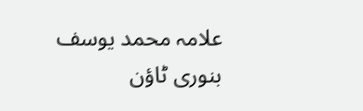علامہ محمد یوسف بنوری ٹاؤن